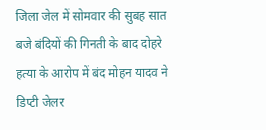जिला जेल में सोमवार की सुबह सात बजे बंदियों की गिनती के बाद दोहरे हत्या के आरोप में बंद मोहन यादव ने डिप्टी जेलर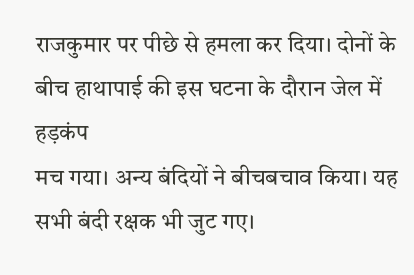राजकुमार पर पीछे से हमला कर दिया। दोनों के बीच हाथापाई की इस घटना के दौरान जेल में हड़कंप
मच गया। अन्य बंदियों ने बीचबचाव किया। यह सभी बंदी रक्षक भी जुट गए।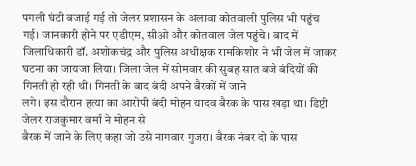पगली घंटी बजाई गई तो जेलर प्रशासन के अलावा कोतवाली पुलिस भी पहुंच गई। जानकारी होने पर एडीएम, सीओ और कोतवाल जेल पहुंचे। बाद में
जिलाधिकारी डॉ. अशोकचंद्र और पुलिस अधीक्षक रामकिशोर ने भी जेल में जाकर घटना का जायजा लिया। जिला जेल में सोमवार की सुबह सात बजे बंदियों की गिनती हो रही थी। गिनती के बाद बंदी अपने बैरकों में जाने
लगे। इस दौरान हत्या का आरोपी बंदी मोहन यादव बैरक के पास खड़ा था। डिप्टी जेलर राजकुमार वर्मा ने मोहन से
बैरक में जाने के लिए कहा जो उसे नागवार गुजरा। बैरक नंबर दो के पास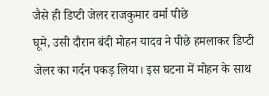जैसे ही डिप्टी जेलर राजकुमार वर्मा पीछे
घूमे, उसी दौरान बंदी मोहन यादव ने पीछे हमलाकर डिप्टी जेलर का गर्दन पकड़ लिया। इस घटना में मोहन के साथ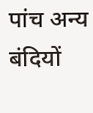पांच अन्य बंदियों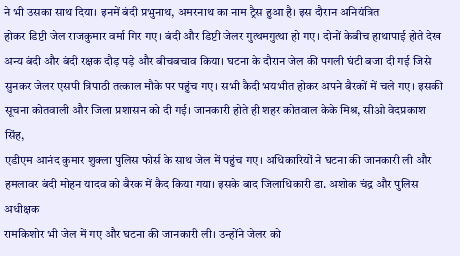ने भी उसका साथ दिया। इनमें बंदी प्रभुनाथ, अमरनाथ का नाम ट्रैस हुआ है। इस दौरान अनियंत्रित
होकर डिप्टी जेल राजकुमार वर्मा गिर गए। बंदी और डिप्टी जेलर गुत्थमगुत्था हो गए। दोनों केबीच हाथापाई होते देख अन्य बंदी और बंदी रक्षक दौड़ पड़े और बीचबचाव किया। घटना के दौरान जेल की पगली घंटी बजा दी गई जिसे
सुनकर जेलर एसपी त्रिपाठी तत्काल मौके पर पहुंच गए। सभी कैदी भयभीत होकर अपने बैरकों में चले गए। इसकी सूचना कोतवाली और जिला प्रशासन को दी गई। जानकारी होते ही शहर कोतवाल केके मिश्र, सीओ वेदप्रकाश सिंह,
एडीएम आनंद कुमार शुक्ला पुलिस फोर्स के साथ जेल में पहुंच गए। अधिकारियों ने घटना की जानकारी ली और हमलावर बंदी मोहन यादव को बैरक में कैद किया गया। इसके बाद जिलाधिकारी डा. अशोक चंद्र और पुलिस अधीक्षक
रामकिशोर भी जेल में गए और घटना की जानकारी ली। उन्होंने जेलर को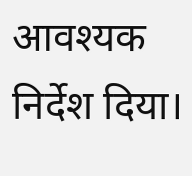आवश्यक निर्देश दिया।